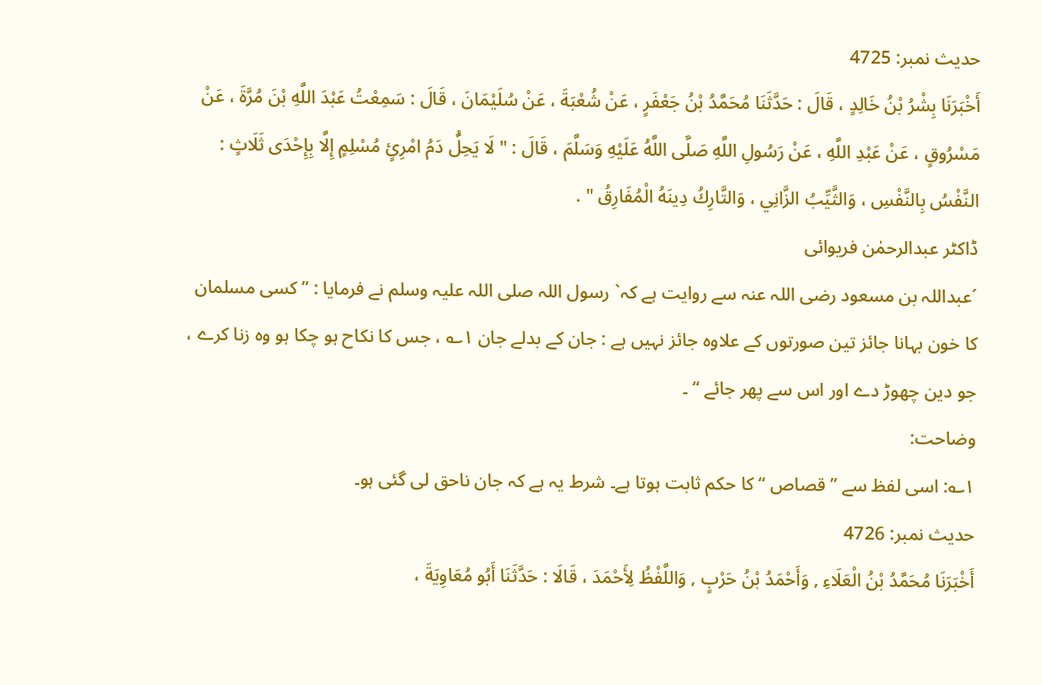حدیث نمبر: 4725
أَخْبَرَنَا بِشْرُ بْنُ خَالِدٍ ، قَالَ : حَدَّثَنَا مُحَمَّدُ بْنُ جَعْفَرٍ ، عَنْ شُعْبَةَ ، عَنْ سُلَيْمَانَ ، قَالَ : سَمِعْتُ عَبْدَ اللَّهِ بْنَ مُرَّةَ ، عَنْ مَسْرُوقٍ ، عَنْ عَبْدِ اللَّهِ ، عَنْ رَسُولِ اللَّهِ صَلَّى اللَّهُ عَلَيْهِ وَسَلَّمَ ، قَالَ : " لَا يَحِلُّ دَمُ امْرِئٍ مُسْلِمٍ إِلَّا بِإِحْدَى ثَلَاثٍ : النَّفْسُ بِالنَّفْسِ ، وَالثَّيِّبُ الزَّانِي ، وَالتَّارِكُ دِينَهُ الْمُفَارِقُ " .
ڈاکٹر عبدالرحمٰن فریوائی
´عبداللہ بن مسعود رضی اللہ عنہ سے روایت ہے کہ` رسول اللہ صلی اللہ علیہ وسلم نے فرمایا : ” کسی مسلمان کا خون بہانا جائز تین صورتوں کے علاوہ جائز نہیں ہے : جان کے بدلے جان ۱؎ ، جس کا نکاح ہو چکا ہو وہ زنا کرے ، جو دین چھوڑ دے اور اس سے پھر جائے “ ۔
وضاحت:
۱؎: اسی لفظ سے ” قصاص “ کا حکم ثابت ہوتا ہے۔ شرط یہ ہے کہ جان ناحق لی گئی ہو۔
حدیث نمبر: 4726
أَخْبَرَنَا مُحَمَّدُ بْنُ الْعَلَاءِ , وَأَحْمَدُ بْنُ حَرْبٍ , وَاللَّفْظُ لِأَحْمَدَ ، قَالَا : حَدَّثَنَا أَبُو مُعَاوِيَةَ ،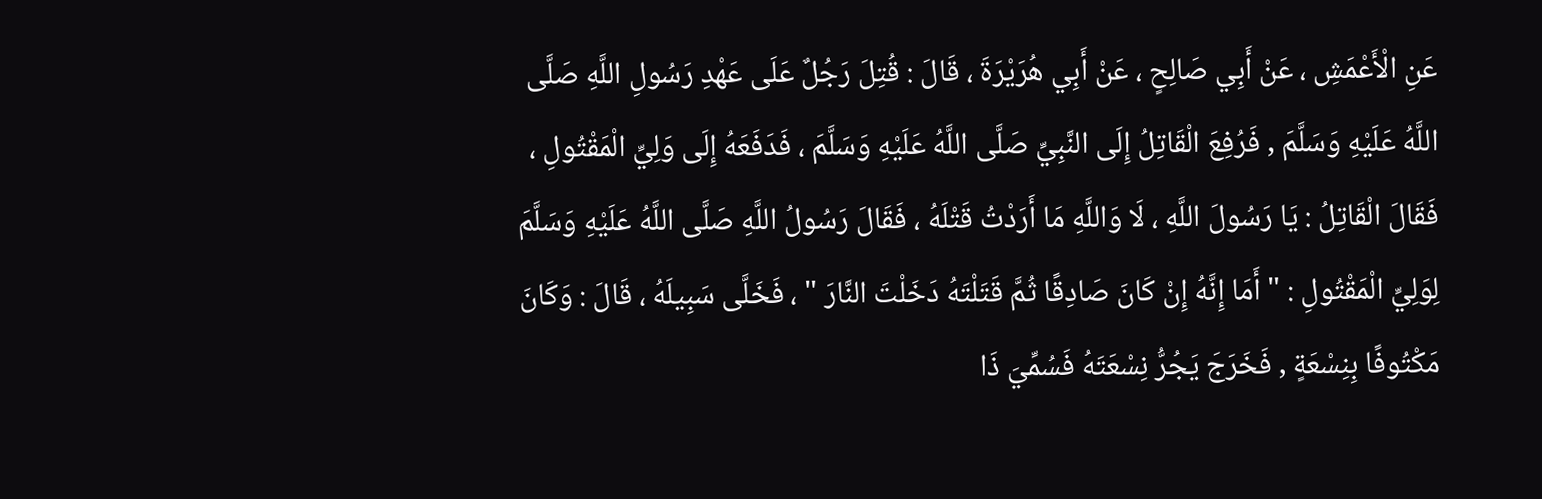عَنِ الْأَعْمَشِ ، عَنْ أَبِي صَالِحٍ ، عَنْ أَبِي هُرَيْرَةَ ، قَالَ : قُتِلَ رَجُلٌ عَلَى عَهْدِ رَسُولِ اللَّهِ صَلَّى اللَّهُ عَلَيْهِ وَسَلَّمَ , فَرُفِعَ الْقَاتِلُ إِلَى النَّبِيِّ صَلَّى اللَّهُ عَلَيْهِ وَسَلَّمَ ، فَدَفَعَهُ إِلَى وَلِيِّ الْمَقْتُولِ ، فَقَالَ الْقَاتِلُ : يَا رَسُولَ اللَّهِ ، لَا وَاللَّهِ مَا أَرَدْتُ قَتْلَهُ ، فَقَالَ رَسُولُ اللَّهِ صَلَّى اللَّهُ عَلَيْهِ وَسَلَّمَ لِوَلِيِّ الْمَقْتُولِ : " أَمَا إِنَّهُ إِنْ كَانَ صَادِقًا ثُمَّ قَتَلْتَهُ دَخَلْتَ النَّارَ " ، فَخَلَّى سَبِيلَهُ ، قَالَ : وَكَانَ مَكْتُوفًا بِنِسْعَةٍ , فَخَرَجَ يَجُرُّ نِسْعَتَهُ فَسُمِّيَ ذَا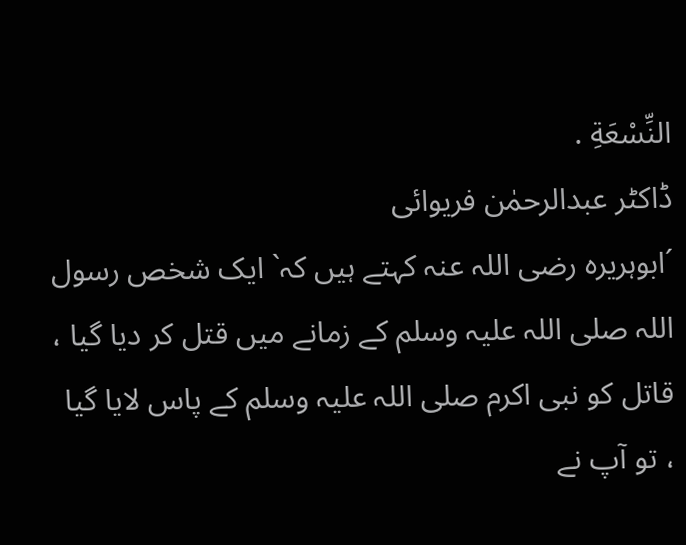النِّسْعَةِ .
ڈاکٹر عبدالرحمٰن فریوائی
´ابوہریرہ رضی اللہ عنہ کہتے ہیں کہ` ایک شخص رسول اللہ صلی اللہ علیہ وسلم کے زمانے میں قتل کر دیا گیا ، قاتل کو نبی اکرم صلی اللہ علیہ وسلم کے پاس لایا گیا ، تو آپ نے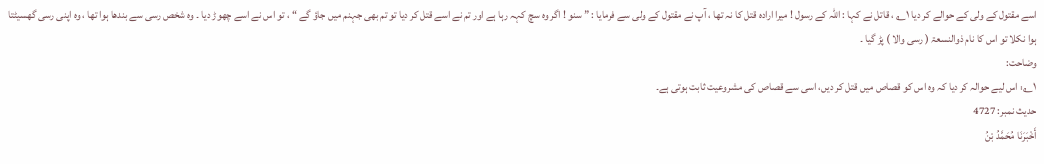اسے مقتول کے ولی کے حوالے کر دیا ۱؎ ، قاتل نے کہا : اللہ کے رسول ! میرا ارادہ قتل کا نہ تھا ، آپ نے مقتول کے ولی سے فرمایا : ” سنو ! اگر وہ سچ کہہ رہا ہے اور تم نے اسے قتل کر دیا تو تم بھی جہنم میں جاؤ گے “ ، تو اس نے اسے چھوڑ دیا ۔ وہ شخص رسی سے بندھا ہوا تھا ، وہ اپنی رسی گھسیٹتا ہوا نکلا تو اس کا نام ذوالنسعۃ ( رسی والا ) پڑ گیا ۔
وضاحت:
۱؎: اس لیے حوالہ کر دیا کہ وہ اس کو قصاص میں قتل کر دیں، اسی سے قصاص کی مشروعیت ثابت ہوتی ہے۔
حدیث نمبر: 4727
أَخْبَرَنَا مُحَمَّدُ بْنُ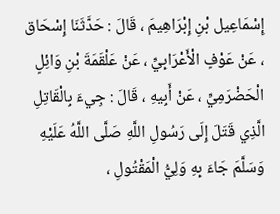إِسْمَاعِيل بْنِ إِبْرَاهِيمَ ، قَالَ : حَدَّثَنَا إِسْحَاق ، عَنْ عَوْفٍ الْأَعْرَابِيِّ ، عَنْ عَلْقَمَةَ بْنِ وَائِلٍ الْحَضْرَمِيِّ ، عَنْ أَبِيهِ ، قَالَ : جِيءَ بِالْقَاتِلِ الَّذِي قَتَلَ إِلَى رَسُولِ اللَّهِ صَلَّى اللَّهُ عَلَيْهِ وَسَلَّمَ جَاءَ بِهِ وَلِيُّ الْمَقْتُولِ ،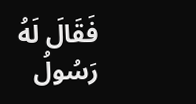فَقَالَ لَهُ رَسُولُ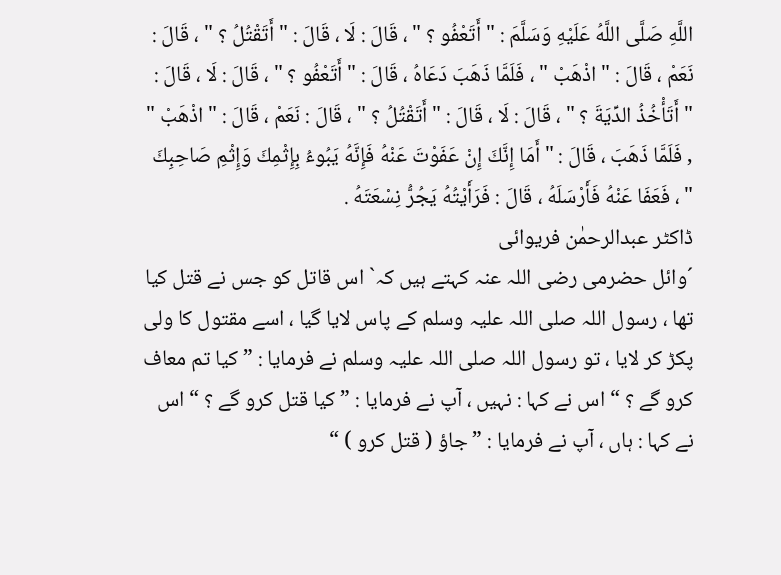اللَّهِ صَلَّى اللَّهُ عَلَيْهِ وَسَلَّمَ : " أَتَعْفُو ؟ " ، قَالَ : لَا ، قَالَ : " أَتَقْتُلُ ؟ " ، قَالَ : نَعَمْ ، قَالَ : " اذْهَبْ " ، فَلَمَّا ذَهَبَ دَعَاهُ ، قَالَ : " أَتَعْفُو ؟ " ، قَالَ : لَا ، قَالَ : " أَتَأْخُذُ الدِّيَةَ ؟ " ، قَالَ : لَا ، قَالَ : " أَتَقْتُلُ ؟ " ، قَالَ : نَعَمْ ، قَالَ : " اذْهَبْ " , فَلَمَّا ذَهَبَ ، قَالَ : " أَمَا إِنَّكَ إِنْ عَفَوْتَ عَنْهُ فَإِنَّهُ يَبُوءُ بِإِثْمِكَ وَإِثْمِ صَاحِبِكَ " ، فَعَفَا عَنْهُ فَأَرْسَلَهُ ، قَالَ : فَرَأَيْتُهُ يَجُرُّ نِسْعَتَهُ .
ڈاکٹر عبدالرحمٰن فریوائی
´وائل حضرمی رضی اللہ عنہ کہتے ہیں کہ` اس قاتل کو جس نے قتل کیا تھا ، رسول اللہ صلی اللہ علیہ وسلم کے پاس لایا گیا ، اسے مقتول کا ولی پکڑ کر لایا ، تو رسول اللہ صلی اللہ علیہ وسلم نے فرمایا : ” کیا تم معاف کرو گے ؟ “ اس نے کہا : نہیں ، آپ نے فرمایا : ” کیا قتل کرو گے ؟ “ اس نے کہا : ہاں ، آپ نے فرمایا : ” جاؤ ( قتل کرو ) “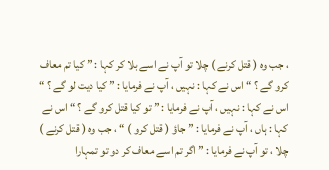، جب وہ ( قتل کرنے ) چلا تو آپ نے اسے بلا کر کہا : ” کیا تم معاف کرو گے ؟ “ اس نے کہا : نہیں ، آپ نے فرمایا : ” کیا دیت لو گے ؟ “ اس نے کہا : نہیں ، آپ نے فرمایا : ” تو کیا قتل کرو گے ؟ “ اس نے کہا : ہاں ، آپ نے فرمایا : ” جاؤ ( قتل کرو ) “ ، جب وہ ( قتل کرنے ) چلا ، تو آپ نے فرمایا : ” اگر تم اسے معاف کر دو تو تمہارا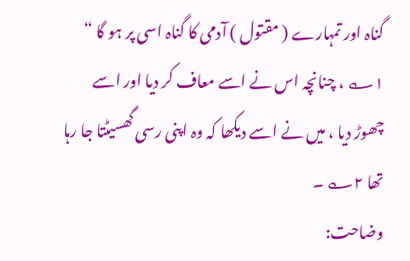گناہ اور تمہارے ( مقتول ) آدمی کا گناہ اسی پر ہو گا “ ۱؎ ، چنانچہ اس نے اسے معاف کر دیا اور اسے چھوڑ دیا ، میں نے اسے دیکھا کہ وہ اپنی رسی گھسیٹتا جا رہا تھا ۲؎ ۔
وضاحت: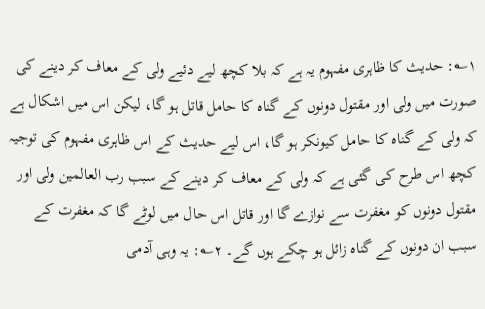۱؎: حدیث کا ظاہری مفہوم یہ ہے کہ بلا کچھ لیے دئیے ولی کے معاف کر دینے کی صورت میں ولی اور مقتول دونوں کے گناہ کا حامل قاتل ہو گا، لیکن اس میں اشکال ہے کہ ولی کے گناہ کا حامل کیونکر ہو گا، اس لیے حدیث کے اس ظاہری مفہوم کی توجیہ کچھ اس طرح کی گئی ہے کہ ولی کے معاف کر دینے کے سبب رب العالمین ولی اور مقتول دونوں کو مغفرت سے نوازے گا اور قاتل اس حال میں لوٹے گا کہ مغفرت کے سبب ان دونوں کے گناہ زائل ہو چکے ہوں گے۔ ۲؎: یہ وہی آدمی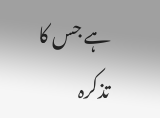ہے جس کا تذکرہ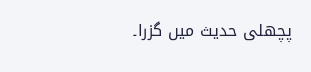پچھلی حدیث میں گزرا۔